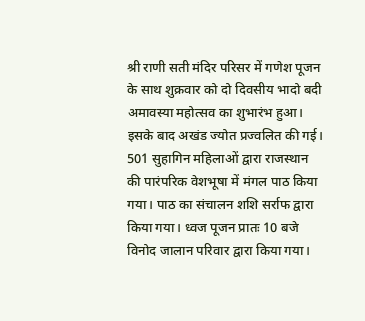श्री राणी सती मंदिर परिसर में गणेश पूजन के साथ शुक्रवार को दो दिवसीय भादो बदी अमावस्या महोत्सव का शुभारंभ हुआ। इसके बाद अखंड ज्योत प्रज्वलित की गई। 501 सुहागिन महिलाओं द्वारा राजस्थान की पारंपरिक वेशभूषा में मंगल पाठ किया गया। पाठ का संचालन शशि सर्राफ द्वारा किया गया। ध्वज पूजन प्रातः 10 बजे विनोद जालान परिवार द्वारा किया गया।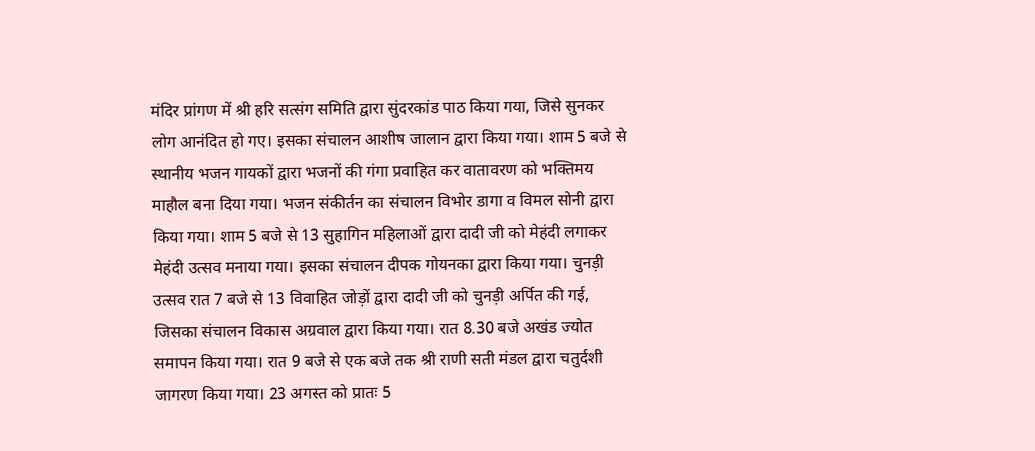मंदिर प्रांगण में श्री हरि सत्संग समिति द्वारा सुंदरकांड पाठ किया गया, जिसे सुनकर लोग आनंदित हो गए। इसका संचालन आशीष जालान द्वारा किया गया। शाम 5 बजे से स्थानीय भजन गायकों द्वारा भजनों की गंगा प्रवाहित कर वातावरण को भक्तिमय माहौल बना दिया गया। भजन संकीर्तन का संचालन विभोर डागा व विमल सोनी द्वारा किया गया। शाम 5 बजे से 13 सुहागिन महिलाओं द्वारा दादी जी को मेहंदी लगाकर मेहंदी उत्सव मनाया गया। इसका संचालन दीपक गोयनका द्वारा किया गया। चुनड़ी उत्सव रात 7 बजे से 13 विवाहित जोड़ों द्वारा दादी जी को चुनड़ी अर्पित की गई, जिसका संचालन विकास अग्रवाल द्वारा किया गया। रात 8.30 बजे अखंड ज्योत समापन किया गया। रात 9 बजे से एक बजे तक श्री राणी सती मंडल द्वारा चतुर्दशी जागरण किया गया। 23 अगस्त को प्रातः 5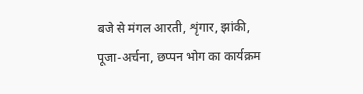बजे से मंगल आरती, शृंगार, झांकी, पूजा-अर्चना, छप्पन भोग का कार्यक्रम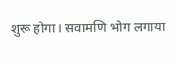शुरू होगा। सवामणि भोग लगाया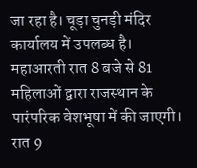जा रहा है। चूड़ा चुनड़ी मंदिर कार्यालय में उपलब्ध है। महाआरती रात 8 बजे से 81 महिलाओं द्वारा राजस्थान के पारंपरिक वेशभूषा में की जाएगी। रात 9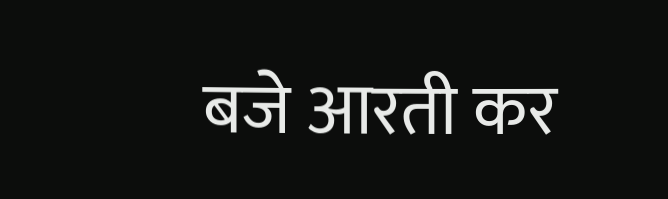बजे आरती कर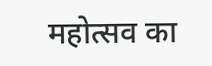महोत्सव का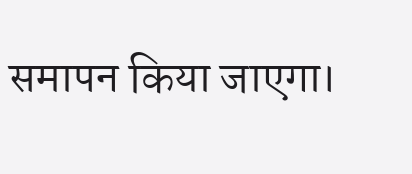समापन किया जाएगा।